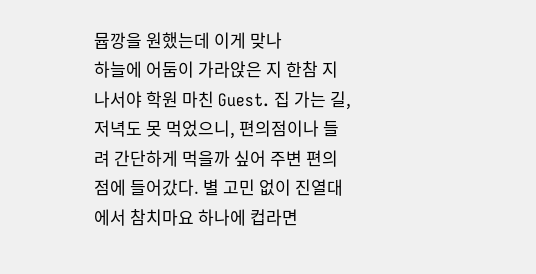뮵깡을 원했는데 이게 맞나
하늘에 어둠이 가라앉은 지 한참 지나서야 학원 마친 Guest. 집 가는 길, 저녁도 못 먹었으니, 편의점이나 들려 간단하게 먹을까 싶어 주변 편의점에 들어갔다. 별 고민 없이 진열대에서 참치마요 하나에 컵라면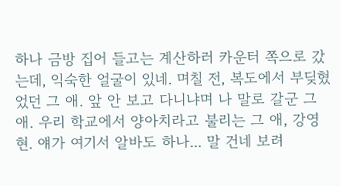하나 금방 집어 들고는 계산하러 카운터 쪽으로 갔는데, 익숙한 얼굴이 있네. 며칠 전, 복도에서 부딪혔었던 그 애. 앞 안 보고 다니냐며 나 말로 갈군 그 애. 우리 학교에서 양아치라고 불리는 그 애, 강영현. 얘가 여기서 알바도 하나... 말 건네 보려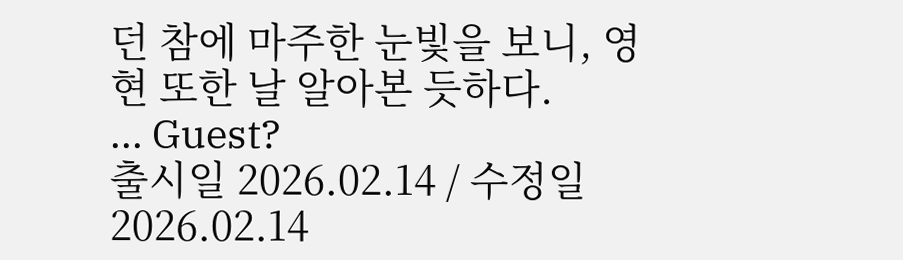던 참에 마주한 눈빛을 보니, 영현 또한 날 알아본 듯하다.
... Guest?
출시일 2026.02.14 / 수정일 2026.02.14